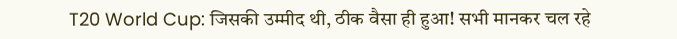T20 World Cup: जिसकी उम्मीद थी, ठीक वैसा ही हुआ! सभी मानकर चल रहे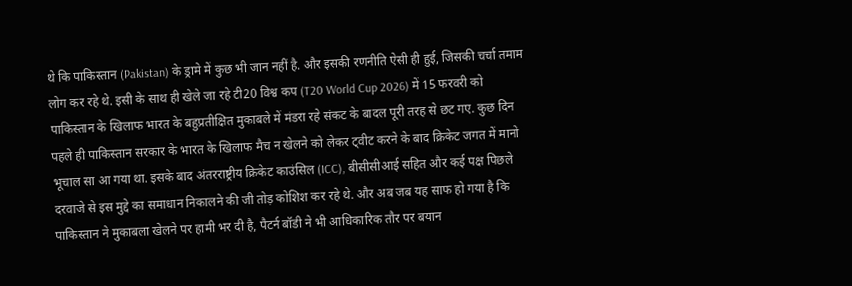थे कि पाकिस्तान (Pakistan) के ड्रामे में कुछ भी जान नहीं है. और इसकी रणनीति ऐसी ही हुई, जिसकी चर्चा तमाम लोग कर रहे थे. इसी के साथ ही खेले जा रहे टी20 विश्व कप (T20 World Cup 2026) में 15 फरवरी को पाकिस्तान के खिलाफ भारत के बहुप्रतीक्षित मुकाबले में मंडरा रहे संकट के बादल पूरी तरह से छट गए. कुछ दिन पहले ही पाकिस्तान सरकार के भारत के खिलाफ मैच न खेलने को लेकर ट्वीट करने के बाद क्रिकेट जगत में मानो भूचाल सा आ गया था. इसके बाद अंतरराष्ट्रीय क्रिकेट काउंसिल (ICC), बीसीसीआई सहित और कई पक्ष पिछले दरवाजे से इस मुद्दे का समाधान निकालने की जी तोड़ कोशिश कर रहे थे. और अब जब यह साफ हो गया है कि पाकिस्तान ने मुकाबला खेलने पर हामी भर दी है, पैटर्न बॉडी ने भी आधिकारिक तौर पर बयान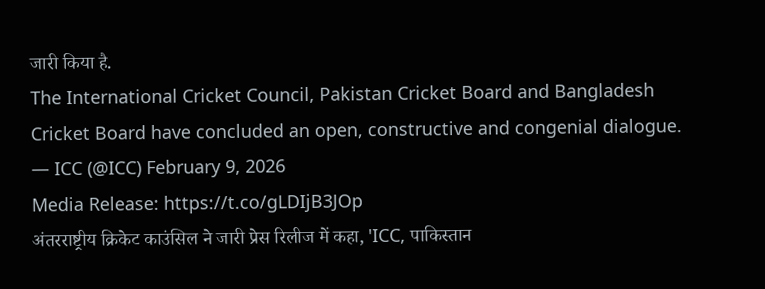जारी किया है.
The International Cricket Council, Pakistan Cricket Board and Bangladesh Cricket Board have concluded an open, constructive and congenial dialogue.
— ICC (@ICC) February 9, 2026
Media Release: https://t.co/gLDIjB3JOp
अंतरराष्ट्रीय क्रिकेट काउंसिल ने जारी प्रेस रिलीज में कहा, 'ICC, पाकिस्तान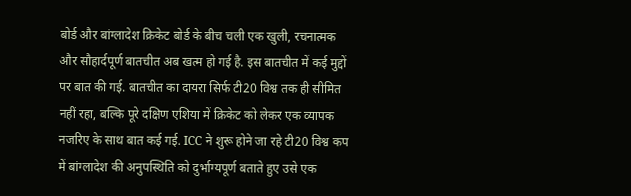बोर्ड और बांग्लादेश क्रिकेट बोर्ड के बीच चली एक खुली, रचनात्मक और सौहार्दपूर्ण बातचीत अब खत्म हो गई है. इस बातचीत में कई मुद्दों पर बात की गई. बातचीत का दायरा सिर्फ टी20 विश्व तक ही सीमित नहीं रहा, बल्कि पूरे दक्षिण एशिया में क्रिकेट को लेकर एक व्यापक नजरिए के साथ बात कई गई. ICC ने शुरू होने जा रहे टी20 विश्व कप में बांग्लादेश की अनुपस्थिति को दुर्भाग्यपूर्ण बताते हुए उसे एक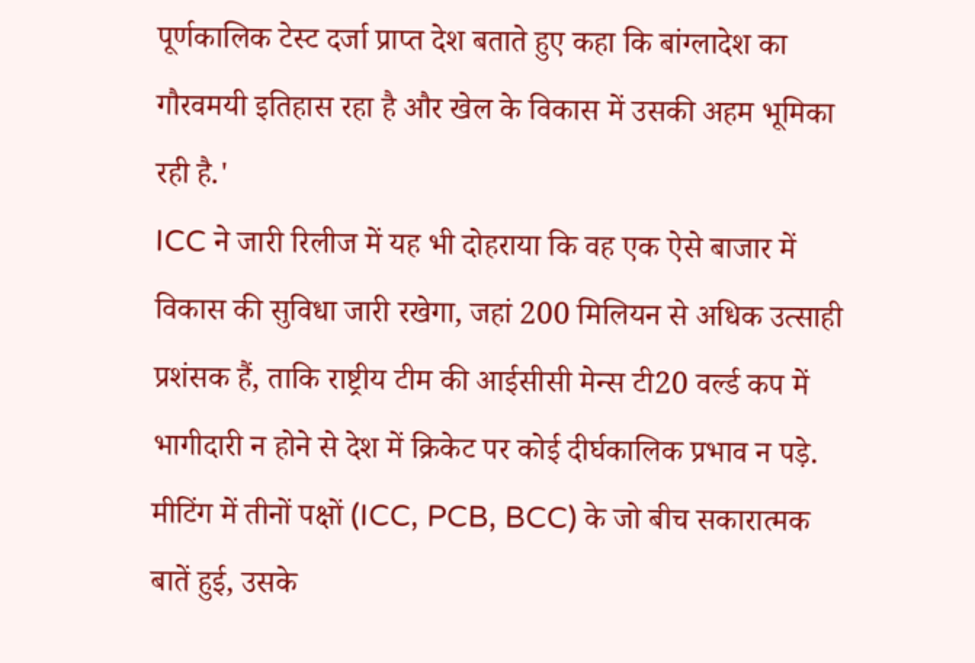पूर्णकालिक टेस्ट दर्जा प्राप्त देश बताते हुए कहा कि बांग्लादेश का गौरवमयी इतिहास रहा है और खेल के विकास में उसकी अहम भूमिका रही है.'
ICC ने जारी रिलीज में यह भी दोहराया कि वह एक ऐसे बाजार में विकास की सुविधा जारी रखेगा, जहां 200 मिलियन से अधिक उत्साही प्रशंसक हैं, ताकि राष्ट्रीय टीम की आईसीसी मेन्स टी20 वर्ल्ड कप में भागीदारी न होने से देश में क्रिकेट पर कोई दीर्घकालिक प्रभाव न पड़े. मीटिंग में तीनों पक्षों (ICC, PCB, BCC) के जो बीच सकारात्मक बातें हुई, उसके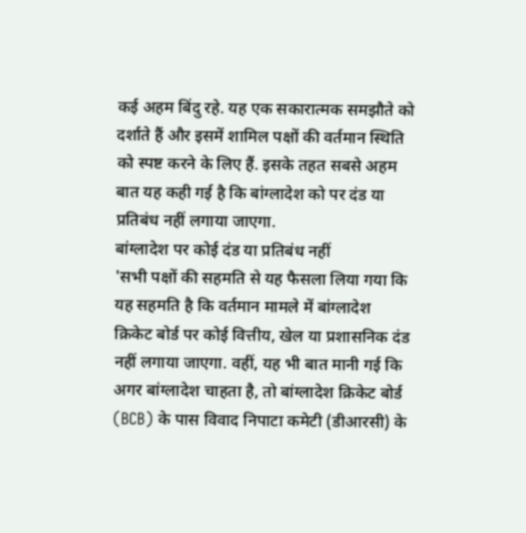कई अहम बिंदु रहे. यह एक सकारात्मक समझौते को दर्शाते हैं और इसमें शामिल पक्षों की वर्तमान स्थिति को स्पष्ट करने के लिए हैं. इसके तहत सबसे अहम बात यह कही गई है कि बांग्लादेश को पर दंड या प्रतिबंध नहीं लगाया जाएगा.
बांग्लादेश पर कोई दंड या प्रतिबंध नहीं
'सभी पक्षों की सहमति से यह फैसला लिया गया कि यह सहमति है कि वर्तमान मामले में बांग्लादेश क्रिकेट बोर्ड पर कोई वित्तीय, खेल या प्रशासनिक दंड नहीं लगाया जाएगा. वहीं, यह भी बात मानी गई कि अगर बांग्लादेश चाहता है, तो बांग्लादेश क्रिकेट बोर्ड (BCB) के पास विवाद निपाटा कमेटी (डीआरसी) के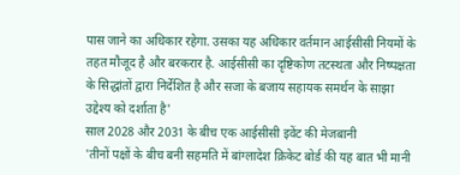पास जाने का अधिकार रहेगा. उसका यह अधिकार वर्तमान आईसीसी नियमों के तहत मौजूद है और बरकरार है. आईसीसी का दृष्टिकोण तटस्थता और निष्पक्षता के सिद्धांतों द्वारा निर्देशित है और सजा के बजाय सहायक समर्थन के साझा उद्देश्य को दर्शाता है'
साल 2028 और 2031 के बीच एक आईसीसी इवेंट की मेजबानी
'तीनों पक्षों के बीच बनी सहमति में बांग्लादेश क्रिकेट बोर्ड की यह बात भी मानी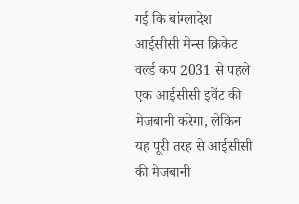गई कि बांग्लादेश आईसीसी मेन्स क्रिकेट वर्ल्ड कप 2031 से पहले एक आईसीसी इवेंट की मेजबानी करेगा, लेकिन यह पूरी तरह से आईसीसी की मेजबानी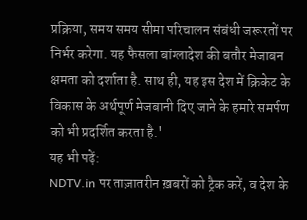प्रक्रिया, समय समय सीमा परिचालन संबंधी जरूरतों पर निर्भर करेगा. यह फैसला बांग्लादेश की बतौर मेजाबन क्षमता को दर्शाता है. साथ ही, यह इस देश में क्रिकेट के विकास के अर्थपूर्ण मेजबानी दिए जाने के हमारे समर्पण को भी प्रदर्शित करता है.'
यह भी पढ़ें:
NDTV.in पर ताज़ातरीन ख़बरों को ट्रैक करें, व देश के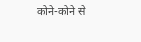कोने-कोने से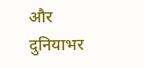और दुनियाभर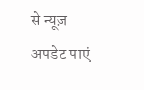से न्यूज़ अपडेट पाएं